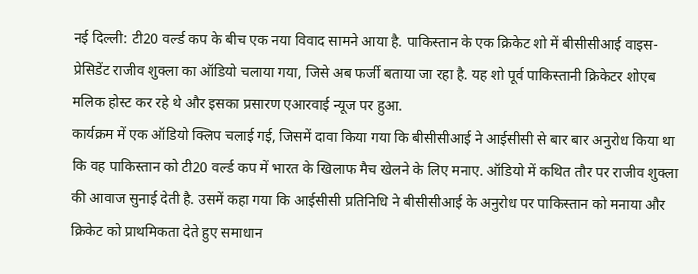नई दिल्ली: टी20 वर्ल्ड कप के बीच एक नया विवाद सामने आया है. पाकिस्तान के एक क्रिकेट शो में बीसीसीआई वाइस-प्रेसिडेंट राजीव शुक्ला का ऑडियो चलाया गया, जिसे अब फर्जी बताया जा रहा है. यह शो पूर्व पाकिस्तानी क्रिकेटर शोएब मलिक होस्ट कर रहे थे और इसका प्रसारण एआरवाई न्यूज पर हुआ.
कार्यक्रम में एक ऑडियो क्लिप चलाई गई, जिसमें दावा किया गया कि बीसीसीआई ने आईसीसी से बार बार अनुरोध किया था कि वह पाकिस्तान को टी20 वर्ल्ड कप में भारत के खिलाफ मैच खेलने के लिए मनाए. ऑडियो में कथित तौर पर राजीव शुक्ला की आवाज सुनाई देती है. उसमें कहा गया कि आईसीसी प्रतिनिधि ने बीसीसीआई के अनुरोध पर पाकिस्तान को मनाया और क्रिकेट को प्राथमिकता देते हुए समाधान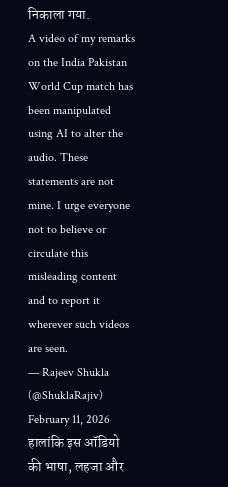निकाला गया.
A video of my remarks on the India Pakistan World Cup match has been manipulated using AI to alter the audio. These statements are not mine. I urge everyone not to believe or circulate this misleading content and to report it wherever such videos are seen.
— Rajeev Shukla (@ShuklaRajiv) February 11, 2026
हालांकि इस ऑडियो की भाषा, लहजा और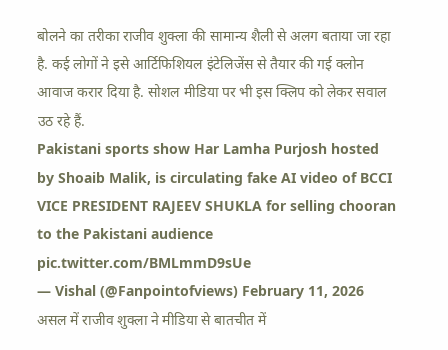बोलने का तरीका राजीव शुक्ला की सामान्य शैली से अलग बताया जा रहा है. कई लोगों ने इसे आर्टिफिशियल इंटेलिजेंस से तैयार की गई क्लोन आवाज करार दिया है. सोशल मीडिया पर भी इस क्लिप को लेकर सवाल उठ रहे हैं.
Pakistani sports show Har Lamha Purjosh hosted by Shoaib Malik, is circulating fake AI video of BCCI VICE PRESIDENT RAJEEV SHUKLA for selling chooran to the Pakistani audience pic.twitter.com/BMLmmD9sUe
— Vishal (@Fanpointofviews) February 11, 2026
असल में राजीव शुक्ला ने मीडिया से बातचीत में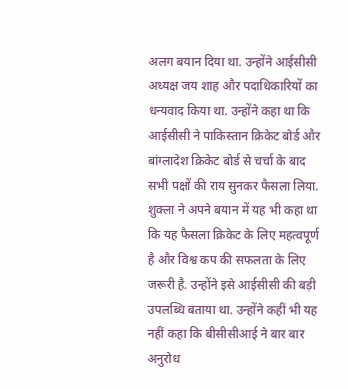अलग बयान दिया था. उन्होंने आईसीसी अध्यक्ष जय शाह और पदाधिकारियों का धन्यवाद किया था. उन्होंने कहा था कि आईसीसी ने पाकिस्तान क्रिकेट बोर्ड और बांग्लादेश क्रिकेट बोर्ड से चर्चा के बाद सभी पक्षों की राय सुनकर फैसला लिया.
शुक्ला ने अपने बयान में यह भी कहा था कि यह फैसला क्रिकेट के लिए महत्वपूर्ण है और विश्व कप की सफलता के लिए जरूरी है. उन्होंने इसे आईसीसी की बड़ी उपलब्धि बताया था. उन्होंने कहीं भी यह नहीं कहा कि बीसीसीआई ने बार बार अनुरोध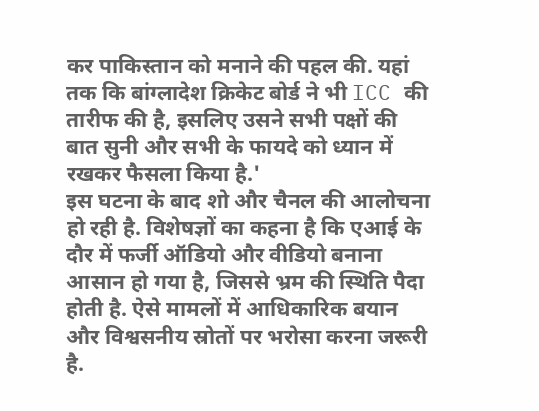कर पाकिस्तान को मनाने की पहल की. यहां तक कि बांग्लादेश क्रिकेट बोर्ड ने भी ICC की तारीफ की है, इसलिए उसने सभी पक्षों की बात सुनी और सभी के फायदे को ध्यान में रखकर फैसला किया है.'
इस घटना के बाद शो और चैनल की आलोचना हो रही है. विशेषज्ञों का कहना है कि एआई के दौर में फर्जी ऑडियो और वीडियो बनाना आसान हो गया है, जिससे भ्रम की स्थिति पैदा होती है. ऐसे मामलों में आधिकारिक बयान और विश्वसनीय स्रोतों पर भरोसा करना जरूरी है.